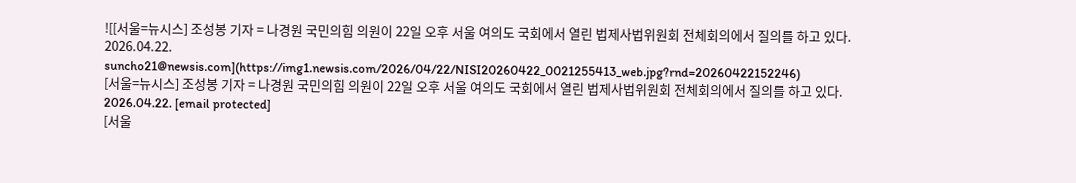![[서울=뉴시스] 조성봉 기자 = 나경원 국민의힘 의원이 22일 오후 서울 여의도 국회에서 열린 법제사법위원회 전체회의에서 질의를 하고 있다. 2026.04.22. suncho21@newsis.com](https://img1.newsis.com/2026/04/22/NISI20260422_0021255413_web.jpg?rnd=20260422152246)
[서울=뉴시스] 조성봉 기자 = 나경원 국민의힘 의원이 22일 오후 서울 여의도 국회에서 열린 법제사법위원회 전체회의에서 질의를 하고 있다. 2026.04.22. [email protected]
[서울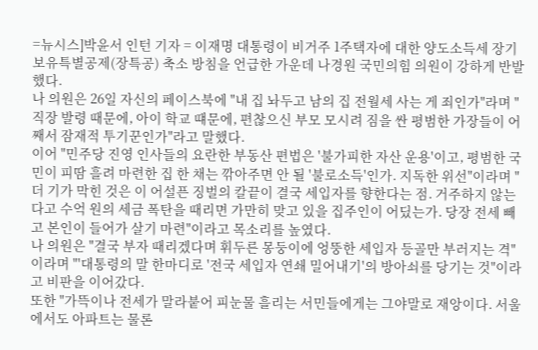=뉴시스]박윤서 인턴 기자 = 이재명 대통령이 비거주 1주택자에 대한 양도소득세 장기보유특별공제(장특공) 축소 방침을 언급한 가운데 나경원 국민의힘 의원이 강하게 반발했다.
나 의원은 26일 자신의 페이스북에 "내 집 놔두고 남의 집 전월세 사는 게 죄인가"라며 "직장 발령 때문에, 아이 학교 떄문에, 편찮으신 부모 모시려 짐을 싼 평범한 가장들이 어째서 잠재적 투기꾼인가"라고 말했다.
이어 "민주당 진영 인사들의 요란한 부동산 편법은 '불가피한 자산 운용'이고, 평범한 국민이 피땀 흘려 마련한 집 한 채는 깎아주면 안 될 '불로소득'인가. 지독한 위선"이라며 "더 기가 막힌 것은 이 어설픈 징벌의 칼끝이 결국 세입자를 향한다는 점. 거주하지 않는다고 수억 원의 세금 폭탄을 때리면 가만히 맞고 있을 집주인이 어딨는가. 당장 전세 빼고 본인이 들어가 살기 마련"이라고 목소리를 높였다.
나 의원은 "결국 부자 때리겠다며 휘두른 몽둥이에 엉뚱한 세입자 등골만 부러지는 격"이라며 "'대통령의 말 한마디로 '전국 세입자 연쇄 밀어내기'의 방아쇠를 당기는 것"이라고 비판을 이어갔다.
또한 "가뜩이나 전세가 말라붙어 피눈물 흘리는 서민들에게는 그야말로 재앙이다. 서울에서도 아파트는 물론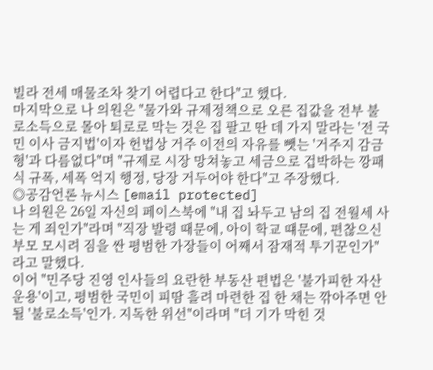빌라 전세 매물조차 찾기 어렵다고 한다"고 했다.
마지막으로 나 의원은 "물가와 규제정책으로 오른 집값을 전부 불로소득으로 몰아 퇴로로 막는 것은 집 팔고 딴 데 가지 말라는 '전 국민 이사 금지법'이자 헌법상 거주 이전의 자유를 뺏는 '거주지 감금형'과 다름없다"며 "규제로 시장 망쳐놓고 세금으로 겁박하는 깡패식 규폭, 세폭 억지 행정, 당장 거두어야 한다"고 주장했다.
◎공감언론 뉴시스 [email protected]
나 의원은 26일 자신의 페이스북에 "내 집 놔두고 남의 집 전월세 사는 게 죄인가"라며 "직장 발령 때문에, 아이 학교 떄문에, 편찮으신 부모 모시려 짐을 싼 평범한 가장들이 어째서 잠재적 투기꾼인가"라고 말했다.
이어 "민주당 진영 인사들의 요란한 부동산 편법은 '불가피한 자산 운용'이고, 평범한 국민이 피땀 흘려 마련한 집 한 채는 깎아주면 안 될 '불로소득'인가. 지독한 위선"이라며 "더 기가 막힌 것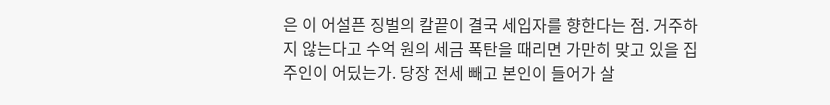은 이 어설픈 징벌의 칼끝이 결국 세입자를 향한다는 점. 거주하지 않는다고 수억 원의 세금 폭탄을 때리면 가만히 맞고 있을 집주인이 어딨는가. 당장 전세 빼고 본인이 들어가 살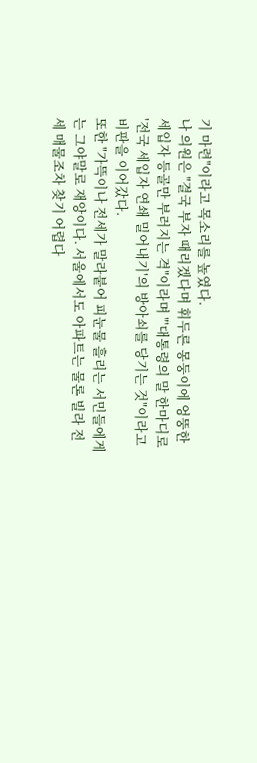기 마련"이라고 목소리를 높였다.
나 의원은 "결국 부자 때리겠다며 휘두른 몽둥이에 엉뚱한 세입자 등골만 부러지는 격"이라며 "'대통령의 말 한마디로 '전국 세입자 연쇄 밀어내기'의 방아쇠를 당기는 것"이라고 비판을 이어갔다.
또한 "가뜩이나 전세가 말라붙어 피눈물 흘리는 서민들에게는 그야말로 재앙이다. 서울에서도 아파트는 물론 빌라 전세 매물조차 찾기 어렵다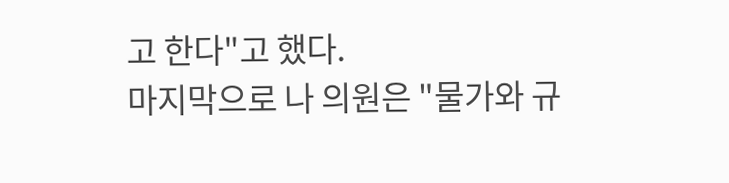고 한다"고 했다.
마지막으로 나 의원은 "물가와 규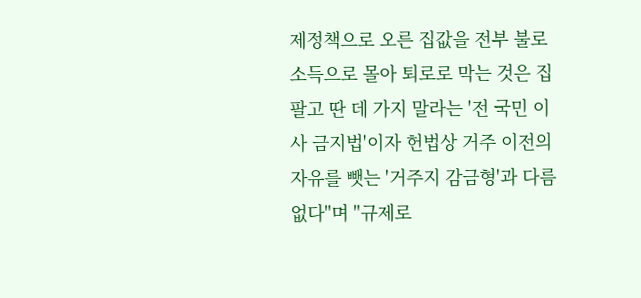제정책으로 오른 집값을 전부 불로소득으로 몰아 퇴로로 막는 것은 집 팔고 딴 데 가지 말라는 '전 국민 이사 금지법'이자 헌법상 거주 이전의 자유를 뺏는 '거주지 감금형'과 다름없다"며 "규제로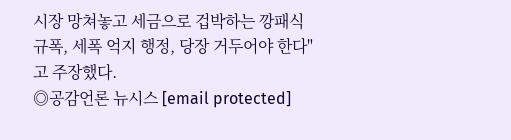시장 망쳐놓고 세금으로 겁박하는 깡패식 규폭, 세폭 억지 행정, 당장 거두어야 한다"고 주장했다.
◎공감언론 뉴시스 [email protected]